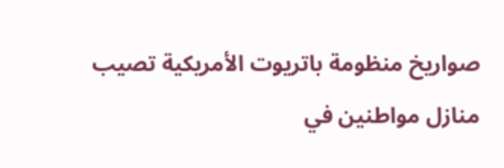صواريخ منظومة باتريوت الأمريكية تصيب منازل مواطنين في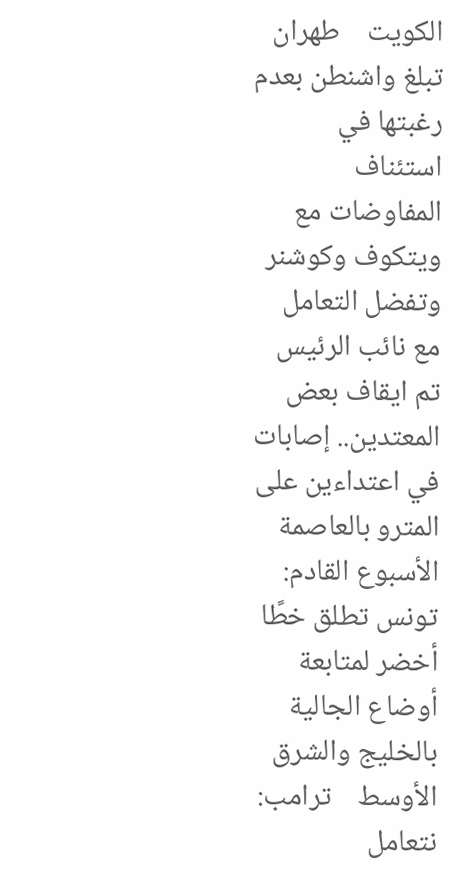الكويت    طهران تبلغ واشنطن بعدم رغبتها في استئناف المفاوضات مع ويتكوف وكوشنر وتفضل التعامل مع نائب الرئيس    تم ايقاف بعض المعتدين.. إصابات في اعتداءين على المترو بالعاصمة    الأسبوع القادم: تونس تطلق خطًا أخضر لمتابعة أوضاع الجالية بالخليج والشرق الأوسط    ترامب: نتعامل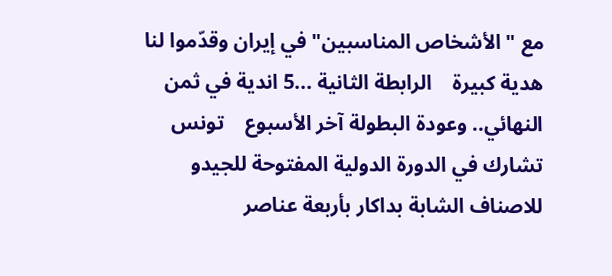مع "الأشخاص المناسبين" في إيران وقدّموا لنا هدية كبيرة    الرابطة الثانية ...5 اندية في ثمن النهائي.. وعودة البطولة آخر الأسبوع    تونس تشارك في الدورة الدولية المفتوحة للجيدو للاصناف الشابة بداكار بأربعة عناصر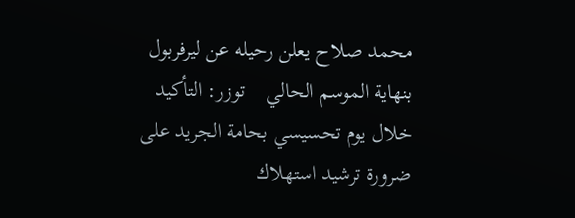محمد صلاح يعلن رحيله عن ليرفربول بنهاية الموسم الحالي    توزر: التأكيد خلال يوم تحسيسي بحامة الجريد على ضرورة ترشيد استهلاك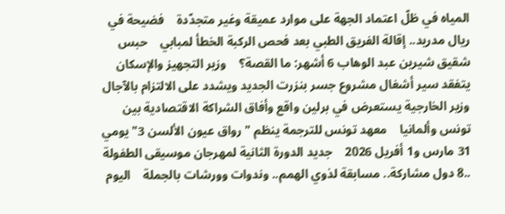المياه في ظلّ اعتماد الجهة على موارد عميقة وغير متجدّدة    فضيحة في ريال مدريد.. إقالة الفريق الطبي بعد فحص الركبة الخطأ لمبابي    حبس شقيق شيرين عبد الوهاب 6 أشهر: ما القصة؟    وزير التجهيز والإسكان يتفقد سير أشغال مشروع جسر بنزرت الجديد ويشدد على الالتزام بالآجال    وزير الخارجية يستعرض في برلين واقع وأفاق الشراكة الاقتصادية بين تونس وألمانيا    معهد تونس للترجمة ينظم "رواق عيون الألسن 3" يومي 31 مارس و1 أفريل 2026    جديد الدورة الثانية لمهرجان موسيقى الطفولة ..8 دول مشاركة.. مسابقة لذوي الهمم.. وندوات وورشات بالجملة    اليوم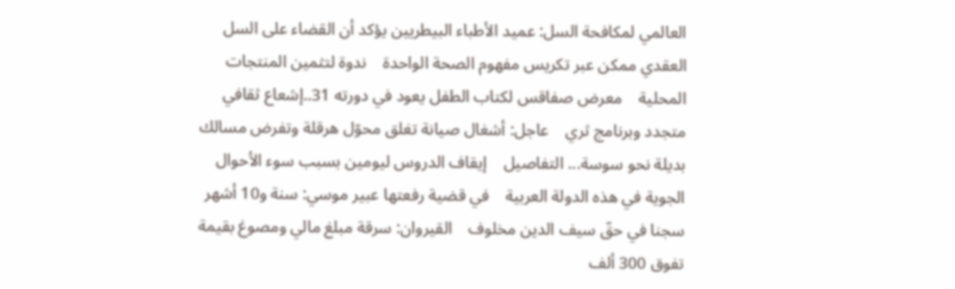العالمي لمكافحة السل: عميد الأطباء البيطريين يؤكد أن القضاء على السل العقدي ممكن عبر تكريس مفهوم الصحة الواحدة    ندوة لتثمين المنتجات المحلية    معرض صفاقس لكتاب الطفل يعود في دورته 31..إشعاع ثقافي متجدد وبرنامج ثري    عاجل: أشغال صيانة تغلق محوّل هرقلة وتفرض مسالك بديلة نحو سوسة... التفاصيل    إيقاف الدروس ليومين بسبب سوء الأحوال الجوية في هذه الدولة العربية    في قضية رفعتها عبير موسي: سنة و10 أشهر سجنا في حقّ سيف الدين مخلوف    القيروان: سرقة مبلغ مالي ومصوغ بقيمة تفوق 300 ألف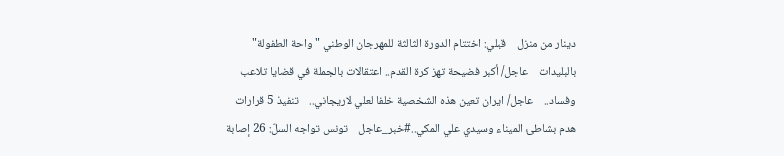دينار من منزل    قبلي: اختتام الدورة الثالثة للمهرجان الوطني "واحة الطفولة" بالبليدات    عاجل/ أكبر فضيحة تهز كرة القدم.. اعتقالات بالجملة في قضايا تلاعب وفساد..    عاجل/ ايران تعين هذه الشخصية خلفا لعلي لاريجاني..    تنفيذ 5 قرارات هدم بشاطئ الميناء وسيدي علي المكي..#خبر_عاجل    تونس تواجه السلّ: 26 إصابة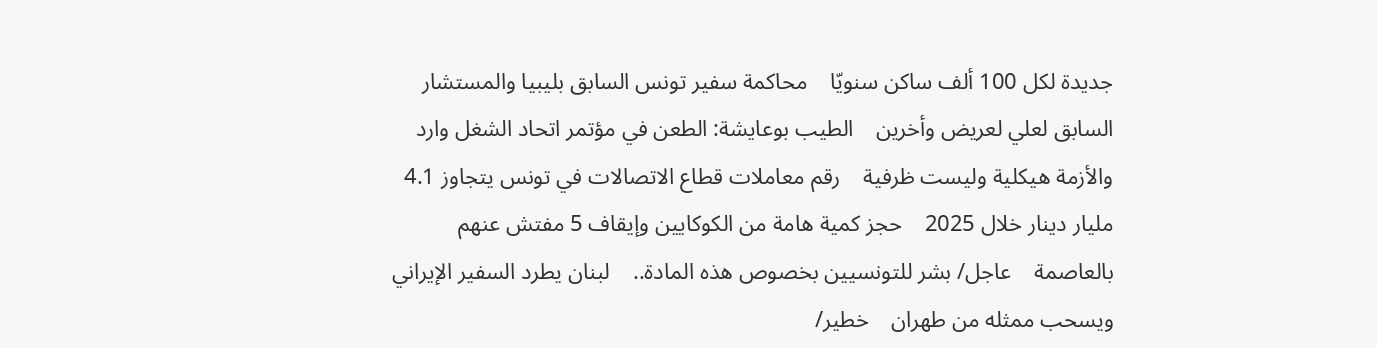جديدة لكل 100 ألف ساكن سنويّا    محاكمة سفير تونس السابق بليبيا والمستشار السابق لعلي لعريض وأخرين    الطيب بوعايشة: الطعن في مؤتمر اتحاد الشغل وارد والأزمة هيكلية وليست ظرفية    رقم معاملات قطاع الاتصالات في تونس يتجاوز 4.1 مليار دينار خلال 2025    حجز كمية هامة من الكوكايين وإيقاف 5 مفتش عنهم بالعاصمة    عاجل/ بشر للتونسيين بخصوص هذه المادة..    لبنان يطرد السفير الإيراني ويسحب ممثله من طهران    خطير/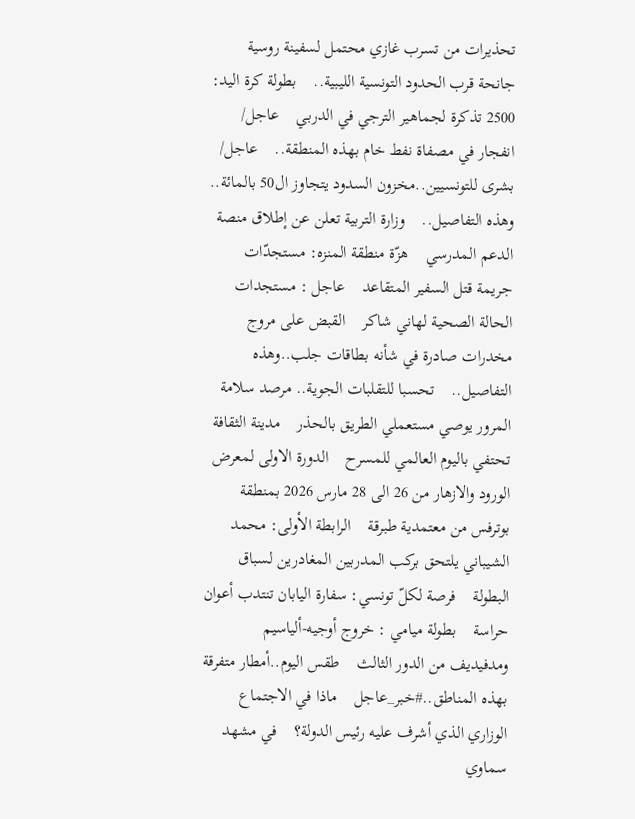تحذيرات من تسرب غازي محتمل لسفينة روسية جانحة قرب الحدود التونسية الليبية..    بطولة كرة اليد: 2500 تذكرة لجماهير الترجي في الدربي    عاجل/ انفجار في مصفاة نفط خام بهذه المنطقة..    عاجل/ بشرى للتونسيين..مخزون السدود يتجاوز ال50 بالمائة.. وهذه التفاصيل..    وزارة التربية تعلن عن إطلاق منصة الدعم المدرسي    هزّة منطقة المنزه: مستجدّات جريمة قتل السفير المتقاعد    عاجل : مستجدات الحالة الصحية لهاني شاكر    القبض على مروج مخدرات صادرة في شأنه بطاقات جلب..وهذه التفاصيل..    تحسبا للتقلبات الجوية.. مرصد سلامة المرور يوصي مستعملي الطريق بالحذر    مدينة الثقافة تحتفي باليوم العالمي للمسرح    الدورة الاولى لمعرض الورود والازهار من 26 الى 28 مارس 2026 بمنطقة بوترفس من معتمدية طبرقة    الرابطة الأولى: محمد الشيباني يلتحق بركب المدربين المغادرين لسباق البطولة    فرصة لكلّ تونسي: سفارة اليابان تنتدب أعوان حراسة    بطولة ميامي : خروج أوجيه-ألياسيم ومدفيديف من الدور الثالث    طقس اليوم..أمطار متفرقة بهذه المناطق..#خبر_عاجل    ماذا في الاجتماع الوزاري الذي أشرف عليه رئيس الدولة؟    في مشهد سماوي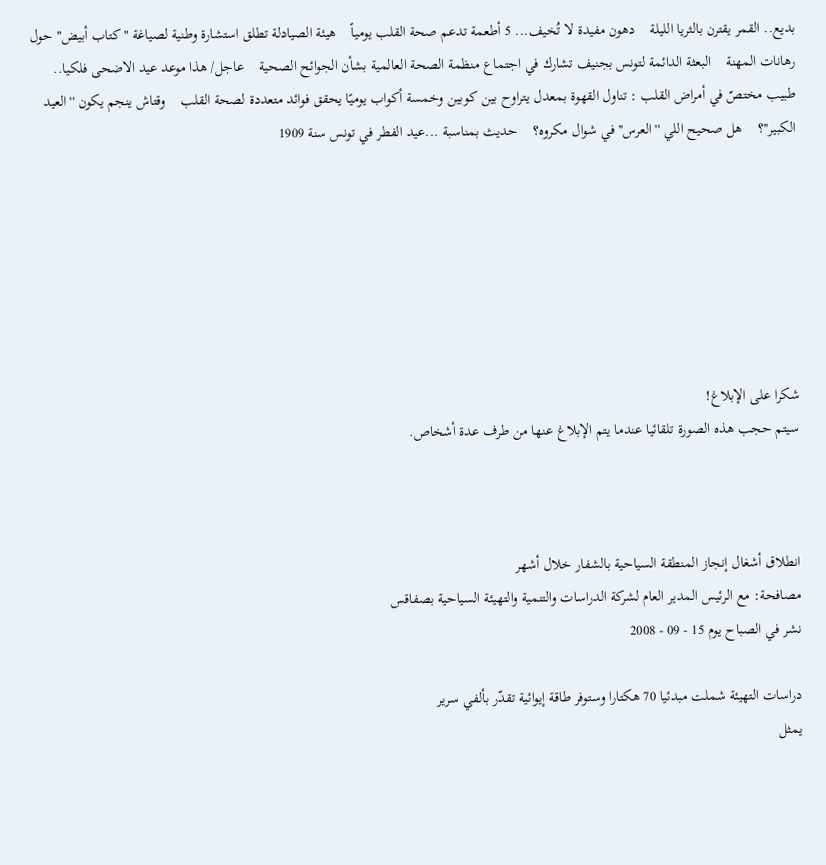بديع.. القمر يقترن بالثريا الليلة    دهون مفيدة لا تُخيف... 5 أطعمة تدعم صحة القلب يومياً    هيئة الصيادلة تطلق استشارة وطنية لصياغة "كتاب أبيض" حول رهانات المهنة    البعثة الدائمة لتونس بجنيف تشارك في اجتماع منظمة الصحة العالمية بشأن الجوائح الصحية    عاجل/ هذا موعد عيد الاضحى فلكيا..    طبيب مختصّ في أمراض القلب : تناول القهوة بمعدل يتراوح بين كوبين وخمسة أكواب يوميًا يحقق فوائد متعددة لصحة القلب    وقتاش ينجم يكون ''العيد الكبير''؟    هل صحيح اللي ''العرس'' في شوال مكروه؟    حديث بمناسبة ...عيد الفطر في تونس سنة 1909







شكرا على الإبلاغ!
سيتم حجب هذه الصورة تلقائيا عندما يتم الإبلاغ عنها من طرف عدة أشخاص.



انطلاق أشغال إنجاز المنطقة السياحية بالشفار خلال أشهر
مصافحة: مع الرئيس المدير العام لشركة الدراسات والتنمية والتهيئة السياحية بصفاقس
نشر في الصباح يوم 15 - 09 - 2008

دراسات التهيئة شملت مبدئيا 70 هكتارا وستوفر طاقة إيوائية تقدّر بألفي سرير
يمثل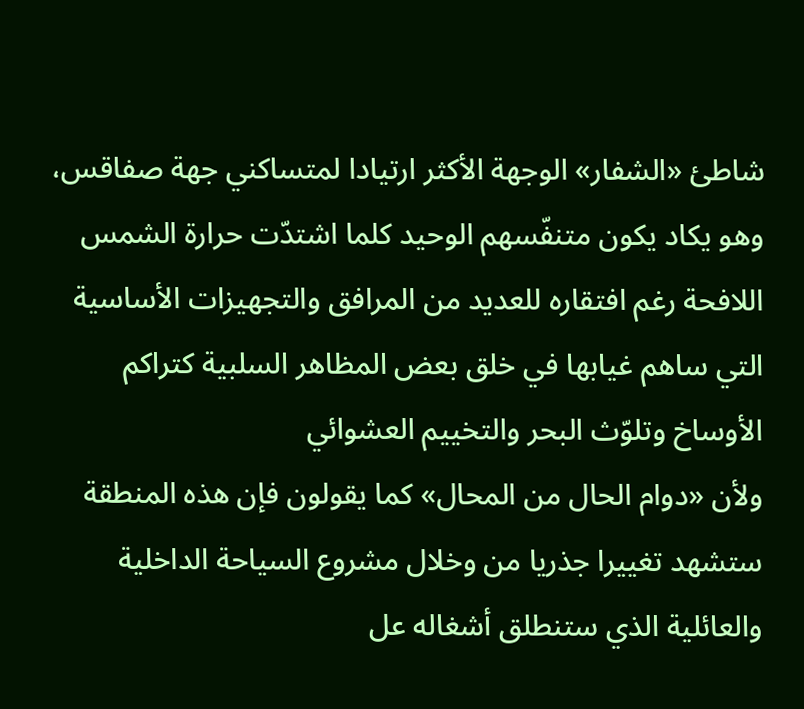شاطئ «الشفار» الوجهة الأكثر ارتيادا لمتساكني جهة صفاقس، وهو يكاد يكون متنفّسهم الوحيد كلما اشتدّت حرارة الشمس اللافحة رغم افتقاره للعديد من المرافق والتجهيزات الأساسية التي ساهم غيابها في خلق بعض المظاهر السلبية كتراكم الأوساخ وتلوّث البحر والتخييم العشوائي
ولأن «دوام الحال من المحال» كما يقولون فإن هذه المنطقة ستشهد تغييرا جذريا من وخلال مشروع السياحة الداخلية والعائلية الذي ستنطلق أشغاله عل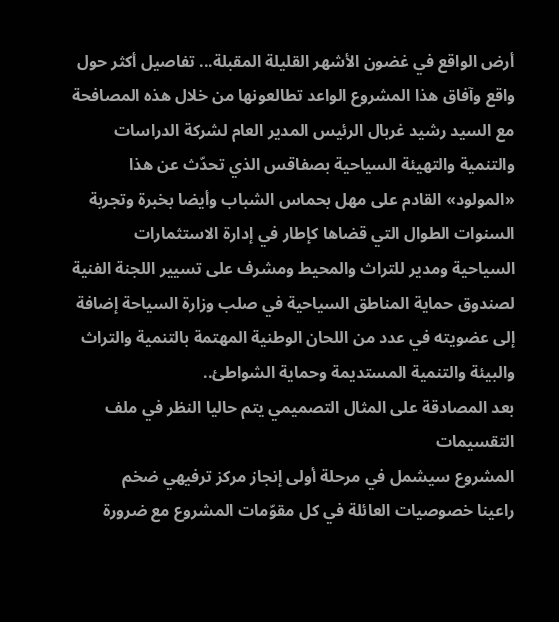أرض الواقع في غضون الأشهر القليلة المقبلة... تفاصيل أكثر حول واقع وآفاق هذا المشروع الواعد تطالعونها من خلال هذه المصافحة مع السيد رشيد غربال الرئيس المدير العام لشركة الدراسات والتنمية والتهيئة السياحية بصفاقس الذي تحدّث عن هذا «المولود» القادم على مهل بحماس الشباب وأيضا بخبرة وتجربة السنوات الطوال التي قضاها كإطار في إدارة الاستثمارات السياحية ومدير للتراث والمحيط ومشرف على تسيير اللجنة الفنية لصندوق حماية المناطق السياحية في صلب وزارة السياحة إضافة إلى عضويته في عدد من اللحان الوطنية المهتمة بالتنمية والتراث والبيئة والتنمية المستديمة وحماية الشواطئ..
بعد المصادقة على المثال التصميمي يتم حاليا النظر في ملف التقسيمات
المشروع سيشمل في مرحلة أولى إنجاز مركز ترفيهي ضخم
راعينا خصوصيات العائلة في كل مقوّمات المشروع مع ضرورة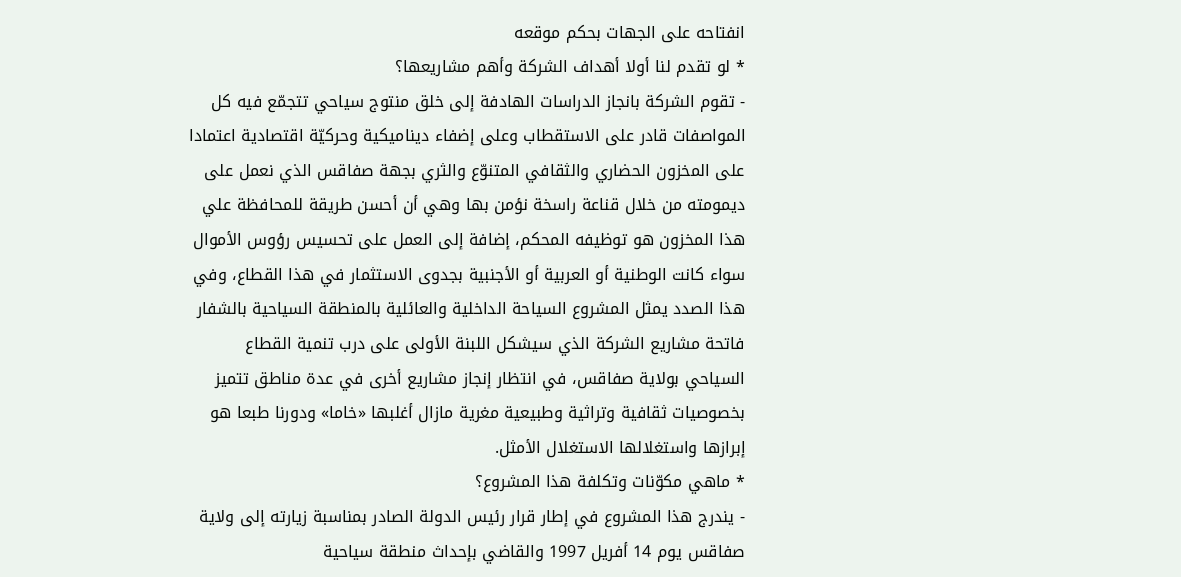انفتاحه على الجهات بحكم موقعه
* لو تقدم لنا أولا أهداف الشركة وأهم مشاريعها؟
- تقوم الشركة بانجاز الدراسات الهادفة إلى خلق منتوج سياحي تتجمّع فيه كل المواصفات قادر على الاستقطاب وعلى إضفاء ديناميكية وحركيّة اقتصادية اعتمادا على المخزون الحضاري والثقافي المتنوّع والثري بجهة صفاقس الذي نعمل على ديمومته من خلال قناعة راسخة نؤمن بها وهي أن أحسن طريقة للمحافظة علي هذا المخزون هو توظيفه المحكم، إضافة إلى العمل على تحسيس رؤوس الأموال سواء كانت الوطنية أو العربية أو الأجنبية بجدوى الاستثمار في هذا القطاع، وفي هذا الصدد يمثل المشروع السياحة الداخلية والعائلية بالمنطقة السياحية بالشفار فاتحة مشاريع الشركة الذي سيشكل اللبنة الأولى على درب تنمية القطاع السياحي بولاية صفاقس، في انتظار إنجاز مشاريع أخرى في عدة مناطق تتميز بخصوصيات ثقافية وتراثية وطبيعية مغرية مازال أغلبها «خاما» ودورنا طبعا هو إبرازها واستغلالها الاستغلال الأمثل.
* ماهي مكوّنات وتكلفة هذا المشروع؟
- يندرج هذا المشروع في إطار قرار رئيس الدولة الصادر بمناسبة زيارته إلى ولاية صفاقس يوم 14 أفريل 1997 والقاضي بإحداث منطقة سياحية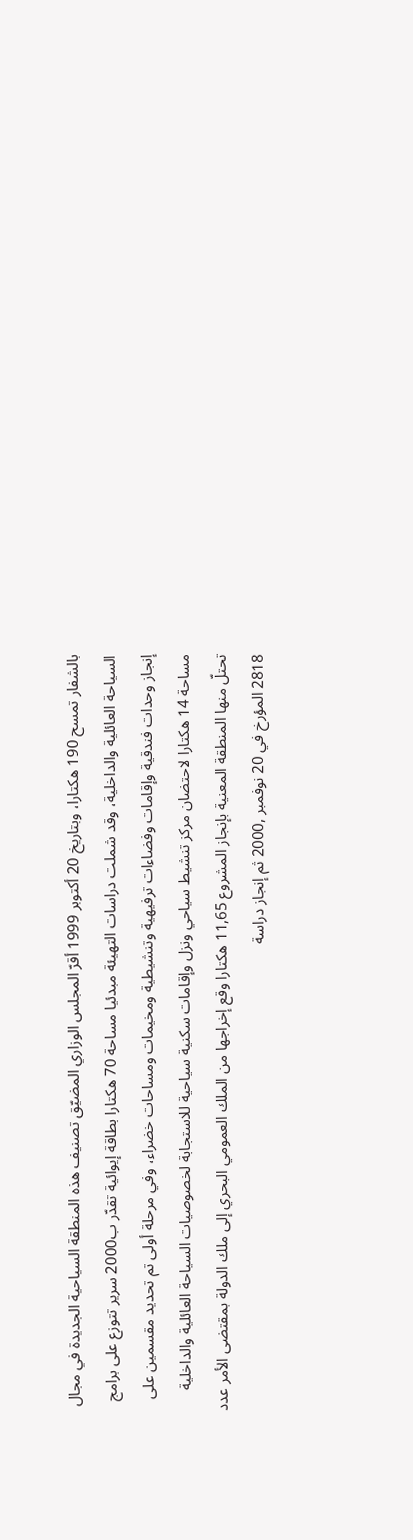بالشفار تمسح 190 هكتارا، وبتاريخ 20 أكتوبر 1999 أقرّ المجلس الوزاري المضيّق تصنيف هذه المنطقة السياحية الجديدة في مجال السياحة العائلية والداخلية، وقد شملت دراسات التهيئة مبدئيا مساحة 70 هكتارا بطاقة إيوائية تقدّر ب2000 سرير تتوزع على برامج إنجاز وحدات فندقية وإقامات وفضاءات ترفيهية وتنشيطية ومخيمات ومساحات خضراء، وفي مرحلة أولى تم تحديد مقسمين على مساحة 14 هكتارا لاحتضان مركز تنشيط سياحي ونزل وإقامات سكنية سياحية للاستجابة لخصوصيات السياحة العائلية والداخلية تحتلّ منها المنطقة المعنية بإنجاز المشروع 11,65 هكتارا وقع إخراجها من الملك العمومي البحري إلى ملك الدولة بمقتضى الأمر عدد 2818 المؤرخ في 20 نوفمبر ,2000 ثم إنجاز دراسة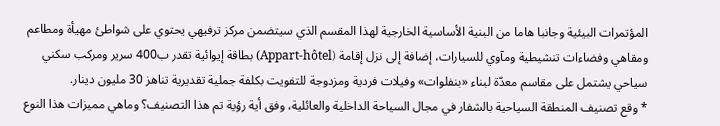المؤتمرات البيئية وجانبا هاما من البنية الأساسية الخارجية لهذا المقسم الذي سيتضمن مركز ترفيهي يحتوي على شواطئ مهيأة ومطاعم ومقاهي وفضاءات تنشيطية ومآوي للسيارات، إضافة إلى نزل إقامة (Appart-hôtel) بطاقة إيوائية تقدر ب400 سرير ومركب سكني سياحي يشتمل على مقاسم معدّة لبناء «بنفلوات» وفيلات فردية ومزدوجة للتفويت بكلفة جملية تقديرية تناهز 30 مليون دينار.
* وقع تصنيف المنطقة السياحية بالشفار في مجال السياحة الداخلية والعائلية، وفق أية رؤية تم هذا التصنيف؟ وماهي مميزات هذا النوع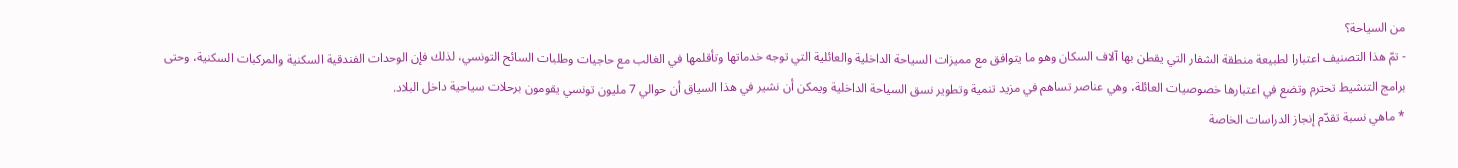من السياحة؟
- تمّ هذا التصنيف اعتبارا لطبيعة منطقة الشفار التي يقطن بها آلاف السكان وهو ما يتوافق مع مميزات السياحة الداخلية والعائلية التي توجه خدماتها وتأقلمها في الغالب مع حاجيات وطلبات السائح التونسي، لذلك فإن الوحدات الفندقية السكنية والمركبات السكنية، وحتى برامج التنشيط تحترم وتضع في اعتبارها خصوصيات العائلة، وهي عناصر تساهم في مزيد تنمية وتطوير نسق السياحة الداخلية ويمكن أن نشير في هذا السياق أن حوالي 7 مليون تونسي يقومون برحلات سياحية داخل البلاد.
* ماهي نسبة تقدّم إنجاز الدراسات الخاصة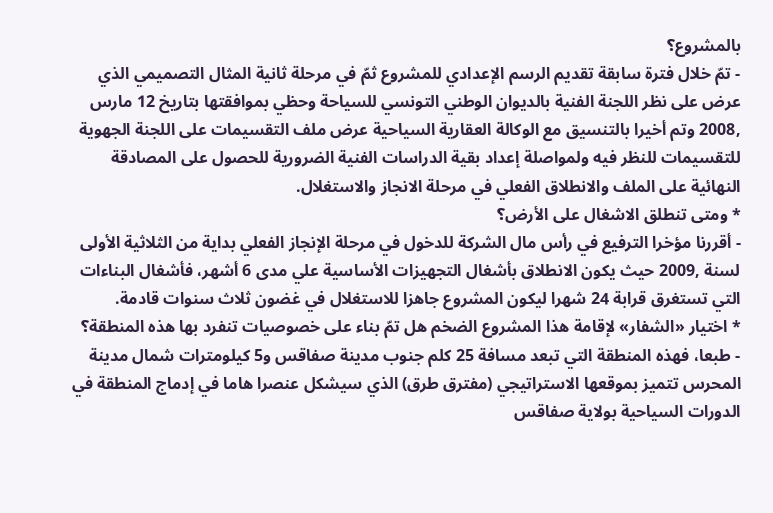بالمشروع؟
- تمّ خلال فترة سابقة تقديم الرسم الإعدادي للمشروع ثمّ في مرحلة ثانية المثال التصميمي الذي عرض على نظر اللجنة الفنية بالديوان الوطني التونسي للسياحة وحظي بموافقتها بتاريخ 12 مارس ,2008 وتم أخيرا بالتنسيق مع الوكالة العقارية السياحية عرض ملف التقسيمات على اللجنة الجهوية للتقسيمات للنظر فيه ولمواصلة إعداد بقية الدراسات الفنية الضرورية للحصول على المصادقة النهائية على الملف والانطلاق الفعلي في مرحلة الانجاز والاستغلال.
* ومتى تنطلق الاشغال على الأرض؟
- أقررنا مؤخرا الترفيع في رأس مال الشركة للدخول في مرحلة الإنجاز الفعلي بداية من الثلاثية الأولى لسنة ,2009 حيث يكون الانطلاق بأشغال التجهيزات الأساسية علي مدى 6 أشهر، فأشغال البناءات التي تستغرق قرابة 24 شهرا ليكون المشروع جاهزا للاستغلال في غضون ثلاث سنوات قادمة.
* اختيار «الشفار» لإقامة هذا المشروع الضخم هل تمّ بناء على خصوصيات تنفرد بها هذه المنطقة؟
- طبعا، فهذه المنطقة التي تبعد مسافة 25 كلم جنوب مدينة صفاقس و5 كيلومترات شمال مدينة المحرس تتميز بموقعها الاستراتيجي (مفترق طرق) الذي سيشكل عنصرا هاما في إدماج المنطقة في الدورات السياحية بولاية صفاقس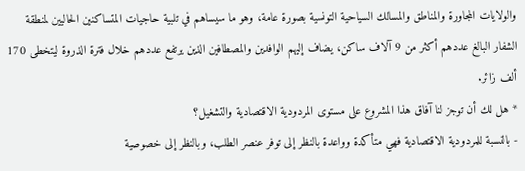والولايات المجاورة والمناطق والمسالك السياحية التونسية بصورة عامة، وهو ما سيساهم في تلبية حاجيات المتساكنين الحاليين لمنطقة الشفار البالغ عددهم أكثر من 9 آلاف ساكن، يضاف إليهم الوافدين والمصطافين الذين يرتفع عددهم خلال فترة الذروة ليتخطى 170 ألف زائر.
* هل لك أن توجز لنا آفاق هذا المشروع على مستوى المردودية الاقتصادية والتشغيل؟
- بالنسبة للمردودية الاقتصادية فهي متأكدة وواعدة بالنظر إلى توفر عنصر الطلب، وبالنظر إلى خصوصية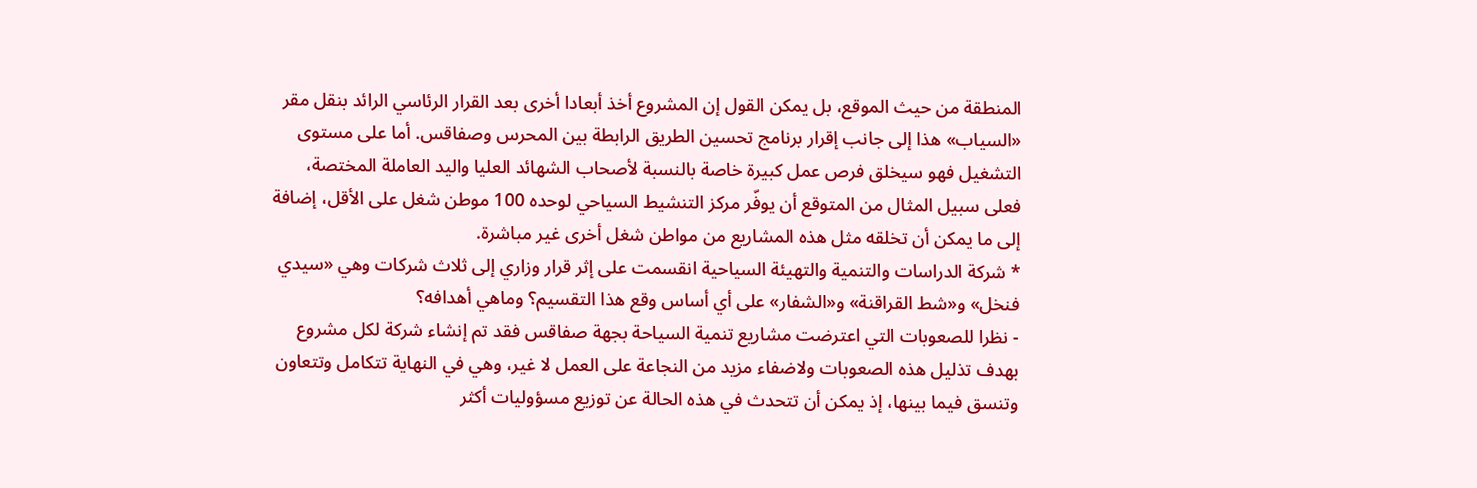المنطقة من حيث الموقع، بل يمكن القول إن المشروع أخذ أبعادا أخرى بعد القرار الرئاسي الرائد بنقل مقر «السياب» هذا إلى جانب إقرار برنامج تحسين الطريق الرابطة بين المحرس وصفاقس. أما على مستوى التشغيل فهو سيخلق فرص عمل كبيرة خاصة بالنسبة لأصحاب الشهائد العليا واليد العاملة المختصة، فعلى سبيل المثال من المتوقع أن يوفّر مركز التنشيط السياحي لوحده 100 موطن شغل على الأقل، إضافة إلى ما يمكن أن تخلقه مثل هذه المشاريع من مواطن شغل أخرى غير مباشرة.
* شركة الدراسات والتنمية والتهيئة السياحية انقسمت على إثر قرار وزاري إلى ثلاث شركات وهي «سيدي فنخل» و«شط القراقنة» و«الشفار» على أي أساس وقع هذا التقسيم؟ وماهي أهدافه؟
- نظرا للصعوبات التي اعترضت مشاريع تنمية السياحة بجهة صفاقس فقد تم إنشاء شركة لكل مشروع بهدف تذليل هذه الصعوبات ولاضفاء مزيد من النجاعة على العمل لا غير، وهي في النهاية تتكامل وتتعاون وتنسق فيما بينها، إذ يمكن أن تتحدث في هذه الحالة عن توزيع مسؤوليات أكثر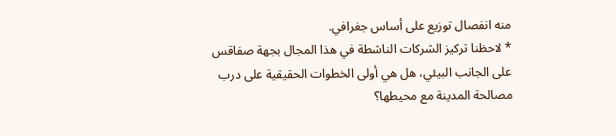منه انفصال توزيع على أساس جغرافي.
* لاحظنا تركيز الشركات الناشطة في هذا المجال بجهة صفاقس على الجانب البيئي، هل هي أولى الخطوات الحقيقية على درب مصالحة المدينة مع محيطها؟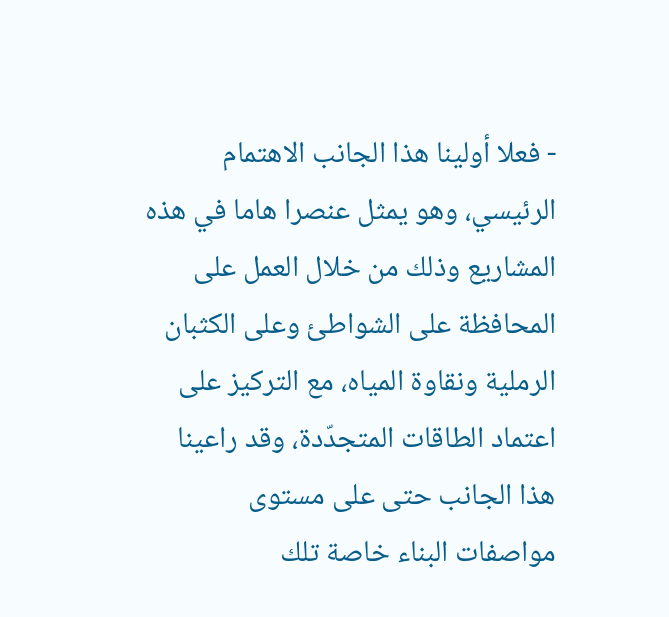- فعلا أولينا هذا الجانب الاهتمام الرئيسي، وهو يمثل عنصرا هاما في هذه المشاريع وذلك من خلال العمل على المحافظة على الشواطئ وعلى الكثبان الرملية ونقاوة المياه، مع التركيز على اعتماد الطاقات المتجدّدة، وقد راعينا هذا الجانب حتى على مستوى مواصفات البناء خاصة تلك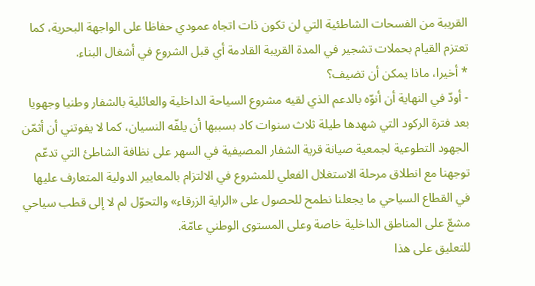القريبة من الفسحات الشاطئية التي لن تكون ذات اتجاه عمودي حفاظا على الواجهة البحرية، كما تعتزم القيام بحملات تشجير في المدة القريبة القادمة أي قبل الشروع في أشغال البناء.
* أخيرا، ماذا يمكن أن تضيف؟
- أودّ في النهاية أن أنوّه بالدعم الذي لقيه مشروع السياحة الداخلية والعائلية بالشفار وطنيا وجهويا بعد فترة الركود التي شهدها طيلة ثلاث سنوات كاد بسببها أن يلفّه النسيان، كما لا يفوتني أن أثمّن الجهود التطوعية لجمعية صيانة قرية الشفار المصيفية في السهر على نظافة الشاطئ التي تدعّم توجهنا مع انطلاق مرحلة الاستغلال الفعلي للمشروع في الالتزام بالمعايير الدولية المتعارف عليها في القطاع السياحي ما يجعلنا نطمح للحصول على «الراية الزرقاء» والتحوّل لم لا إلى قطب سياحي مشعّ على المناطق الداخلية خاصة وعلى المستوى الوطني عامّة.
للتعليق على هذا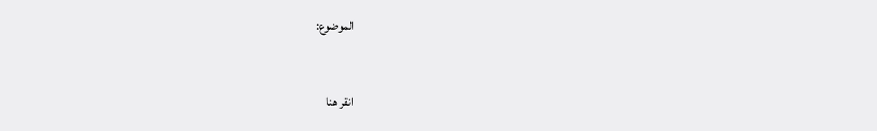الموضوع:


انقر هنا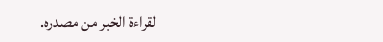لقراءة الخبر من مصدره.